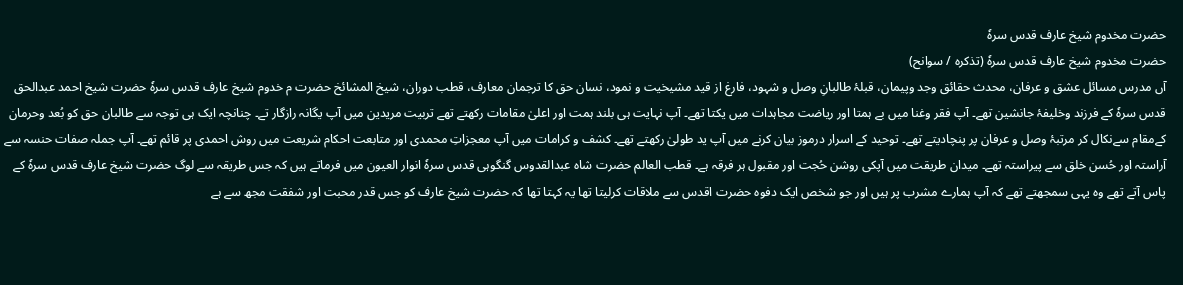حضرت مخدوم شیخ عارف قدس سرہٗ
حضرت مخدوم شیخ عارف قدس سرہٗ (تذکرہ / سوانح)
آں مدرس مسائل عشق و عرفان، محدث حقائق وجد وپیمان، قبلۂ طالبانِ وصل و شہود، فارغ از قید مشیخیت و نمود، نسان حق کا ترجمان معارف، قطب دوران، شیخ المشائخ حضرت م خدوم شیخ عارف قدس سرہٗ حضرت شیخ احمد عبدالحق قدس سرہٗ کے فرزند وخلیفۂ جانشین تھے۔ آپ فقر وغنا میں بے ہمتا اور ریاضت مجاہدات میں یکتا تھے۔ آپ نہایت ہی بلند ہمت اور اعلیٰ مقامات رکھتے تھے تربیت مریدین میں آپ یگانہ رازگار تے۔ چنانچہ ایک ہی توجہ سے طالبان حق کو بُعد وحرمان کےمقام سےنکال کر مرتبۂ وصل و عرفان پر پنچادیتے تھے۔ توحید کے اسرار درموز بیان کرنے میں آپ ید طولیٰ رکھتے تھے۔ کشف و کرامات میں آپ معجزاتِ محمدی اور متابعت احکام شریعت میں روش احمدی پر قائم تھے۔ آپ جملہ صفات حنسہ سے آراستہ اور حُسن خلق سے پیراستہ تھے۔ میدان طریقت میں آپکی روشن حُجت اور مقبول ہر فرقہ ہے۔ قطب العالم حضرت شاہ عبدالقدوس گنگوہی قدس سرہٗ انوار العیون میں فرماتے ہیں کہ جس طریقہ سے لوگ حضرت شیخ عارف قدس سرہٗ کے پاس آتے تھے وہ یہی سمجھتے تھے کہ آپ ہمارے مشرب پر ہیں اور جو شخص ایک دفوہ حضرت اقدس سے ملاقات کرلیتا تھا یہ کہتا تھا کہ حضرت شیخ عارف کو جس قدر محبت اور شفقت مجھ سے ہے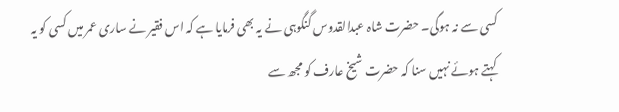کسی سے نہ ہوگی۔ حضرت شاہ عبدالقدوس گنگوہی نے یہ بھی فرمایا ہے کہ اس فقیر نے ساری عمر میں کسی کو یہ کہتے ہوئے نہیں سنا کہ حضرت شیخ عارف کو مجھ سے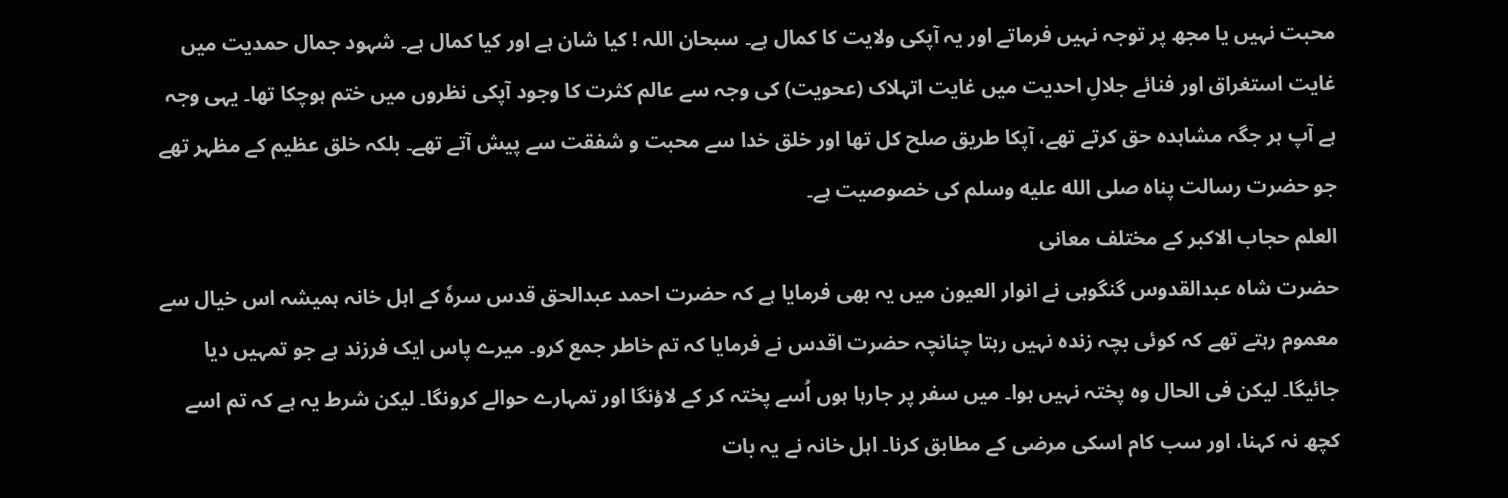محبت نہیں یا مجھ پر توجہ نہیں فرماتے اور یہ آپکی ولایت کا کمال ہے۔ سبحان اللہ ! کیا شان ہے اور کیا کمال ہے۔ شہود جمال حمدیت میں غایت استغراق اور فنائے جلالِ احدیت میں غایت اتہلاک (عحویت) کی وجہ سے عالم کثرت کا وجود آپکی نظروں میں ختم ہوچکا تھا۔ یہی وجہ ہے آپ ہر جگہ مشاہدہ حق کرتے تھے، آپکا طریق صلح کل تھا اور خلق خدا سے محبت و شفقت سے پیش آتے تھے۔ بلکہ خلق عظیم کے مظہر تھے جو حضرت رسالت پناہ صلى الله عليه وسلم کی خصوصیت ہے۔
العلم حجاب الاکبر کے مختلف معانی
حضرت شاہ عبدالقدوس گنگوہی نے انوار العیون میں یہ بھی فرمایا ہے کہ حضرت احمد عبدالحق قدس سرہٗ کے اہل خانہ ہمیشہ اس خیال سے معموم رہتے تھے کہ کوئی بچہ زندہ نہیں رہتا چنانچہ حضرت اقدس نے فرمایا کہ تم خاطر جمع کرو۔ میرے پاس ایک فرزند ہے جو تمہیں دیا جائیگا۔ لیکن فی الحال وہ پختہ نہیں ہوا۔ میں سفر پر جارہا ہوں اُسے پختہ کر کے لاؤنگا اور تمہارے حوالے کرونگا۔ لیکن شرط یہ ہے کہ تم اسے کچھ نہ کہنا، اور سب کام اسکی مرضی کے مطابق کرنا۔ اہل خانہ نے یہ بات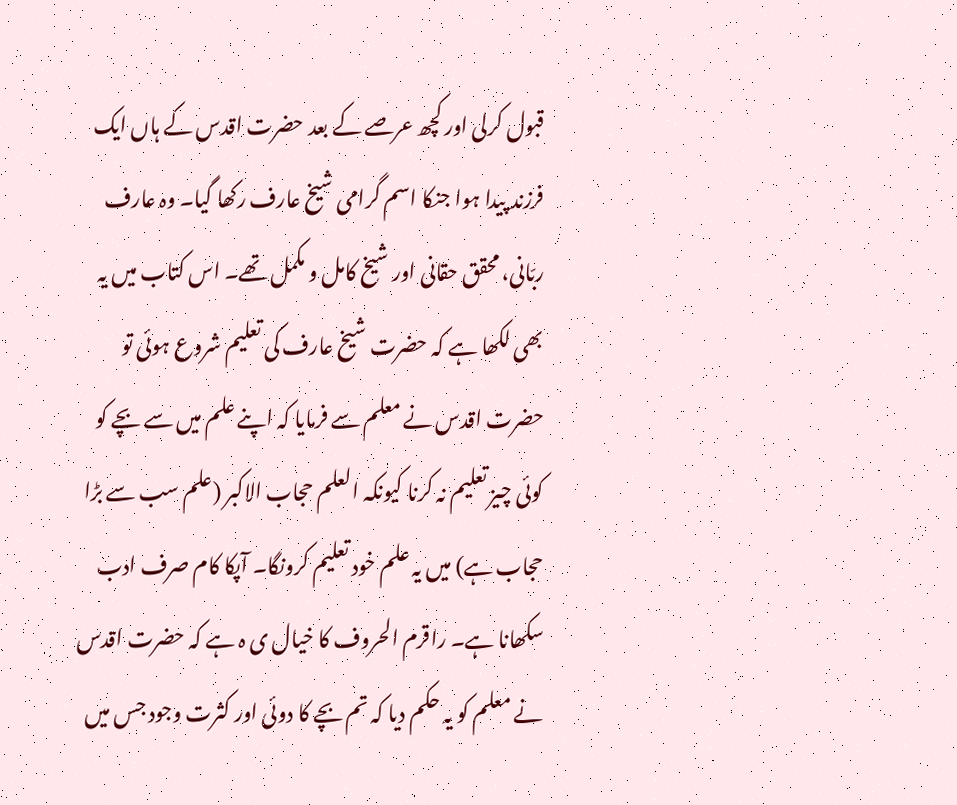قبول کرلی اور کچھ عرصے کے بعد حضرت اقدس کے ہاں ایک فرزند پیدا ہوا جنکا اسم گرامی شیخ عارف رکھا گیا۔ وہ عارف ربّانی، محقق حقانی اور شیخ کامل و مکمل تھے۔ اس کتاب میں یہ بھی لکھا ہے کہ حضرت شیخ عارف کی تعلیم شروع ہوئی تو حضرت اقدس نے معلم سے فرمایا کہ اپنے علم میں سے بچے کو کوئی چیز تعلیم نہ کرنا کیونکہ العلم حجاب الاکبر (علم سب سے بڑا حجاب ہے) میں یہ علم خود تعلیم کرونگا۔ آپکا کام صرف ادب سکھانا ہے۔ راقرم الحروف کا خیال ی ہ ہے کہ حضرت اقدس نے معلم کو یہ حکم دیا کہ تم بچے کا دوئی اور کثرت وجود جس میں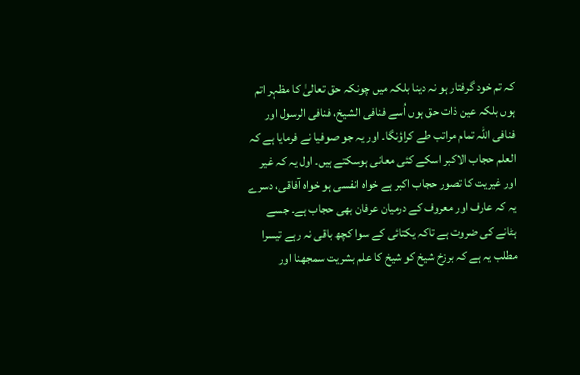کہ تم خود گرفتار ہو نہ دینا بلکہ میں چونکہ حق تعالیٰ کا مظہر اتم ہوں بلکہ عین ذات حق ہوں اُسے فنافی الشیخ، فنافی الرسول اور فنافی اللہ تمام مراتب طے کراؤنگا۔ اور یہ جو صوفیا نے فرمایا ہے کہ العلم حجاب الاکبر اسکے کئی معانی ہوسکتے ہیں۔ اول یہ کہ غیر اور غیریت کا تصور حجاب اکبر ہے خواہ انفسی ہو خواہ آفاقی، دسرے یہ کہ عارف اور معروف کے درمیان عرفان بھی حجاب ہے۔ جسے ہٹانے کی ضروت ہے تاکہ یکتائی کے سوا کچھ باقی نہ رہے تیسرا مطلب یہ ہے کہ برزخ شیخ کو شیخ کا علم بشریت سمجھنا اور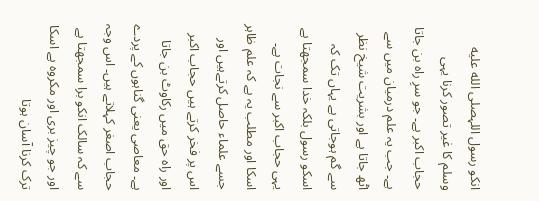انکو رسول اللہصلى الله عليه وسلم کا غیر تصور کرنا یہی حجاب اکبر ہے۔ جو سرِ راہ بن جاتا ہے۔ جب یہ علم درمیان میں سے اٹھ جاتا ہے اور بشریت شیخ نظر سے گم ہوجاتی ہے یہاں تک کہ اسکو رسول بلکہ خدا سمجھتا ہے یہی حجاب اکبر سے نجات ہے۔ اسکا اور مطلب یہ ہے کہ علم ظاہر جسے علماء حاصل کرتےہیں اور اس پر فخر کرتے ہیں حجاب اکبر اور راہ حق میں رکاوٹ بن جاتا ہے۔ معاصی یعنی گناہوں کے پردے حجاب اصغر کہلاتے ہیں۔ اس وجہ سے کہ سالک انکو برا سمجھتا ہے اور جو چیز بری اور مکروہ ہے اسکا ترک کرنا آسان ہوتا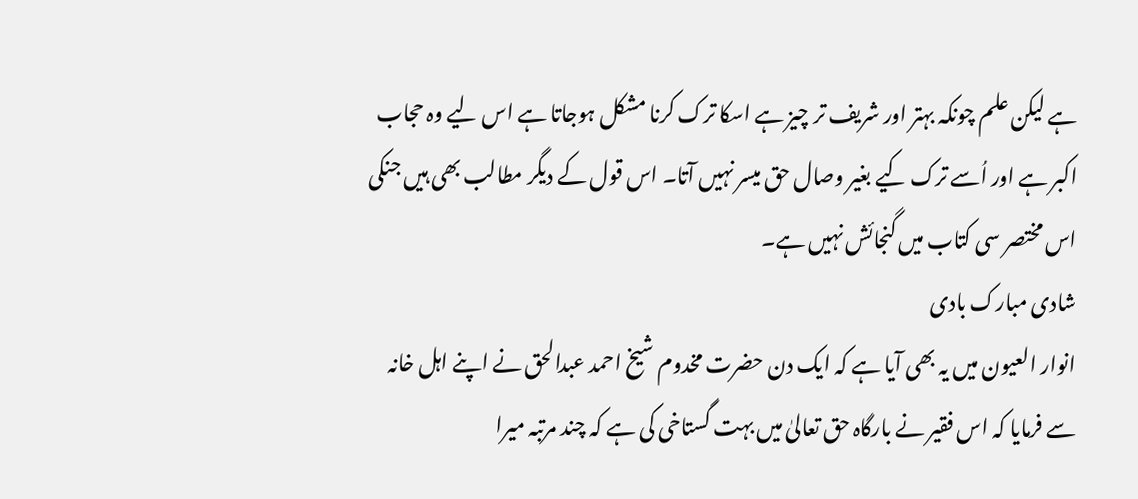ہے لیکن علم چونکہ بہتر اور شریف تر چیز ہے اسکا ترک کرنا مشکل ہوجاتا ہے اس لیے وہ حجاب اکبر ہے اور اُسے ترک کیے بغیر وصال حق میسر نہیں آتا۔ اس قول کے دیگر مطالب بھی ہیں جنکی اس مختصر سی کتاب میں گنجائش نہیں ہے۔
شادی مبارک بادی
انوار العیون میں یہ بھی آیا ہے کہ ایک دن حضرت مخدوم شیخ احمد عبدالحق نے اپنے اہل خانہ سے فرمایا کہ اس فقیر نے بارگاہ حق تعالیٰ میں بہت گستاخی کی ہے کہ چند مرتبہ میرا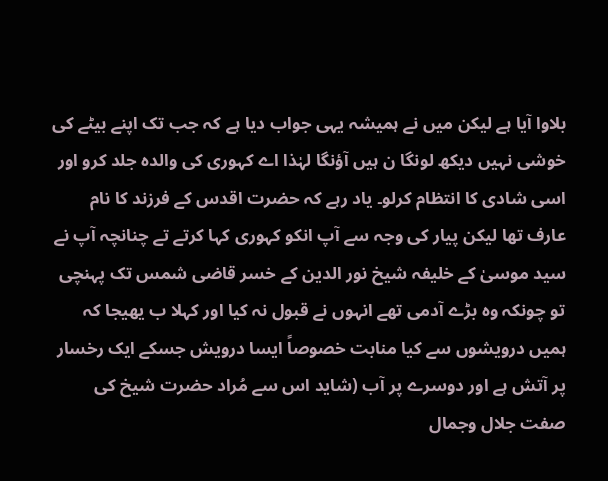بلاوا آیا ہے لیکن میں نے ہمیشہ یہی جواب دیا ہے کہ جب تک اپنے بیٹے کی خوشی نہیں دیکھ لونگا ن ہیں آؤنگا لہٰذا اے کہوری کی والدہ جلد کرو اور اسی شادی کا انتظام کرلو۔ یاد رہے کہ حضرت اقدس کے فرزند کا نام عارف تھا لیکن پیار کی وجہ سے آپ انکو کہوری کہا کرتے تے چنانچہ آپ نے سید موسیٰ کے خلیفہ شیخ نور الدین کے خسر قاضی شمس تک پہنچی تو چونکہ وہ بڑے آدمی تھے انہوں نے قبول نہ کیا اور کہلا ب یھیجا کہ ہمیں درویشوں سے کیا منابت خصوصاً ایسا درویش جسکے ایک رخسار پر آتش ہے اور دوسرے پر آب (شاید اس سے مُراد حضرت شیخ کی صفت جلال وجمال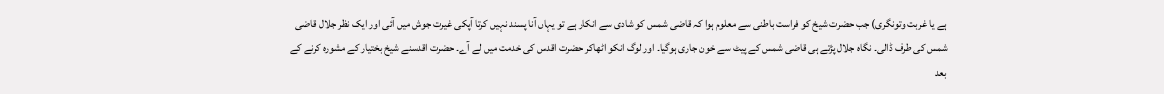ہے یا غربت وتونگری) جب حضرت شیخ کو فراست باطنی سے معلوم ہوا کہ قاضی شمس کو شادی سے انکار ہے تو یہاں آنا پسند نہیں کرتا آپکی غیرت جوش میں آئی اور ایک نظر جلال قاضی شمس کی طرف ڈالی۔ نگاہ جلال پڑتے ہی قاضی شمس کے پیٹ سے خون جاری ہوگیا۔ اور لوگ انکو اٹھاکر حضرت اقدس کی خدمت میں لے آے۔ حضرت اقدسنے شیخ بختیار کے مشورہ کرنے کے بعد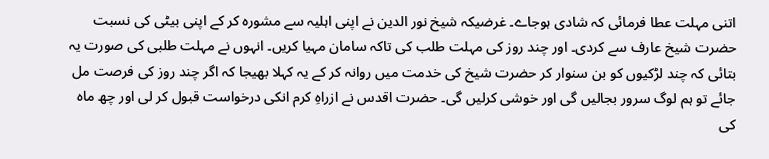اتنی مہلت عطا فرمائی کہ شادی ہوجاے۔ غرضیکہ شیخ نور الدین نے اپنی اہلیہ سے مشورہ کر کے اپنی بیٹی کی نسبت حضرت شیخ عارف سے کردی۔ اور چند روز کی مہلت طلب کی تاکہ سامان مہیا کریں۔ انہوں نے مہلت طلبی کی صورت یہ بتائی کہ چند لڑکیوں کو بن سنوار کر حضرت شیخ کی خدمت میں روانہ کر کے یہ کہلا بھیجا کہ اگر چند روز کی فرصت مل جائے تو ہم لوگ سرور بجالیں گی اور خوشی کرلیں گی۔ حضرت اقدس نے ازراہِ کرم انکی درخواست قبول کر لی اور چھ ماہ کی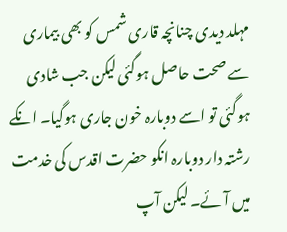مہلد دیدی چنانچہ قاری شمس کو بھی بیماری سے صحت حاصل ہوگئی لیکن جب شادی ہوگئی تو اسے دوبارہ خون جاری ہوگیا۔ انکے رشتہ دار دوبارہ انکو حضرت اقدس کی خدمت میں آئے۔ لیکن آپ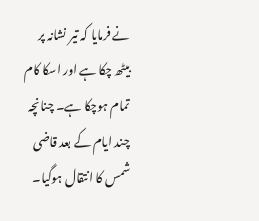نے فرمایا کہ تیر نشانہ پر بیٹھ چکا ہے اور اسکا کام تمام ہوچکا ہے۔ چنانچہ چند ایام کے بعد قاضی شمس کا انتقال ہوگیا۔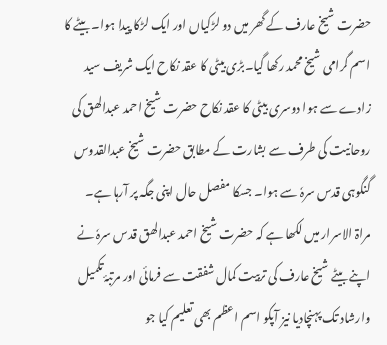حضرت شیخ عارف کے گھر میں دو لڑکیاں اور ایک لڑکا پیدا ہوا۔ بیٹے کا اسم گرامی شیخ محمد رکھا گیا۔بڑی بیٹی کا عقد نکاح ایک شریف سید زادے سے ہوا دوسری بیٹی کا عقد نکاح حضرت شیخ احمد عبدالھق کی روحانیت کی طرف سے بشارت کے مطابق حضرت شیخ عبدالقدوس گنگوہی قدس سرہٗ سے ہوا۔ جسکا مفصل حال اپنی جگہ پر آرہا ہے۔
مراۃ الاسرار میں لکھا ہے کہ حضرت شیخ احمد عبدالھق قدس سرہٗ نے اپنے بیٹے شیخ عارف کی تربیت کمال شفقت سے فرمائی اور مرتبۂ تکمیل وارشاد تک پہنچادیا نیز آپکو اسم اعظم بھی تعلیم کیا جو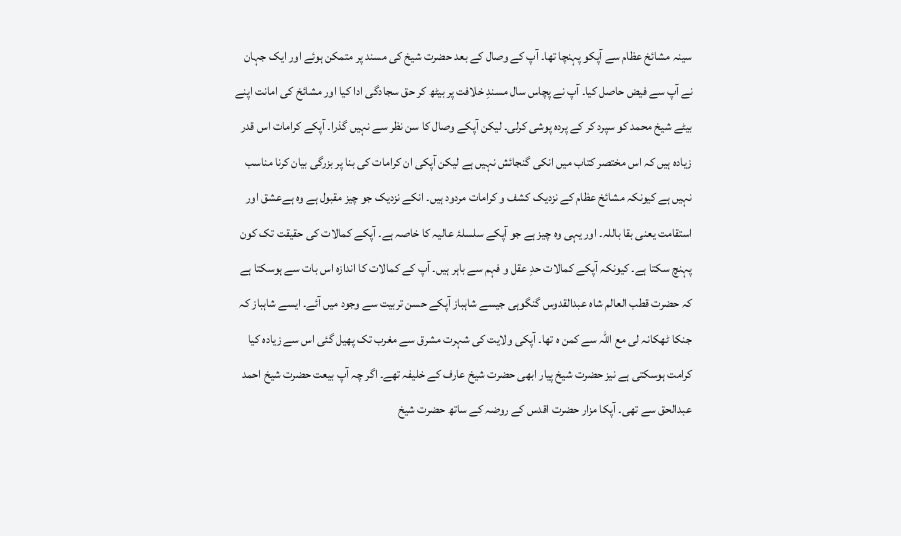سینہ مشائخ عظام سے آپکو پہنچا تھا۔ آپ کے وصال کے بعد حضرت شیخ کی مسند پر متمکن ہوئے اور ایک جہان نے آپ سے فیض حاصل کیا۔ آپ نے پچاس سال مسندِ خلافت پر بیٹھ کر حق سجادگی ادا کیا اور مشائخ کی امانت اپنے بیٹے شیخ محمد کو سپرد کر کے پردہ پوشی کرلی۔ لیکن آپکے وصال کا سن نظر سے نہیں گذرا۔ آپکے کرامات اس قدر زیادہ ہیں کہ اس مختصر کتاب میں انکی گنجائش نہیں ہے لیکن آپکی ان کرامات کی بنا پر بزرگی بیان کرنا مناسب نہیں ہے کیونکہ مشائخ عظام کے نزدیک کشف و کرامات مردود ہیں۔ انکے نزدیک جو چیز مقبول ہے وہ ہےعشق اور استقامت یعنی بقا باللہ۔ اور یہی وہ چیز ہے جو آپکے سلسلۂ عالیہ کا خاصہ ہے۔ آپکے کمالات کی حقیقت تک کون پہنچ سکتا ہے۔ کیونکہ آپکے کمالات حدِ عقل و فہم سے باہر ہیں۔ آپ کے کمالات کا اندازہ اس بات سے ہوسکتا ہے کہ حضرت قطب العالم شاہ عبدالقدوس گنگوہی جیسے شاہباز آپکے حسن تربیت سے وجود میں آئے۔ ایسے شاہباز کہ جنکا ٹھکانہ لی مع اللہ سے کمن ہ تھا۔ آپکی ولایت کی شہرت مشرق سے مغرب تک پھیل گئی اس سے زیادہ کیا کرامت ہوسکتی ہے نیز حضرت شیخ پیار ابھی حضرت شیخ عارف کے خلیفہ تھے۔ اگر چہ آپ بیعت حضرت شیخ احمد عبدالحق سے تھی۔ آپکا مزار حضرت اقدس کے روضہ کے ساتھ حضرت شیخ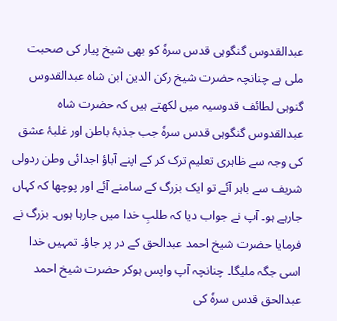عبدالقدوس گنگوہی قدس سرہٗ کو بھی شیخ پیار کی صحبت ملی ہے چنانچہ حضرت شیخ رکن الدین ابن شاہ عبدالقدوس گنوہی لطائف قدوسیہ میں لکھتے ہیں کہ حضرت شاہ عبدالقدوس گنگوہی قدس سرہٗ جب جذبۂ باطن اور غلبۂ عشق کی وجہ سے ظاہری تعلیم ترک کر کے اپنے آباؤ اجدائی وطن ردولی شریف سے باہر آئے تو ایک بزرگ کے سامنے آئے اور پوچھا کہ کہاں جارہے ہو۔ آپ نے جواب دیا کہ طلبِ خدا میں جارہا ہوں۔ بزرگ نے فرمایا حضرت شیخ احمد عبدالحق کے در پر جاؤ۔ تمہیں خدا اسی جگہ ملیگا۔ چنانچہ آپ واپس ہوکر حضرت شیخ احمد عبدالحق قدس سرہٗ کی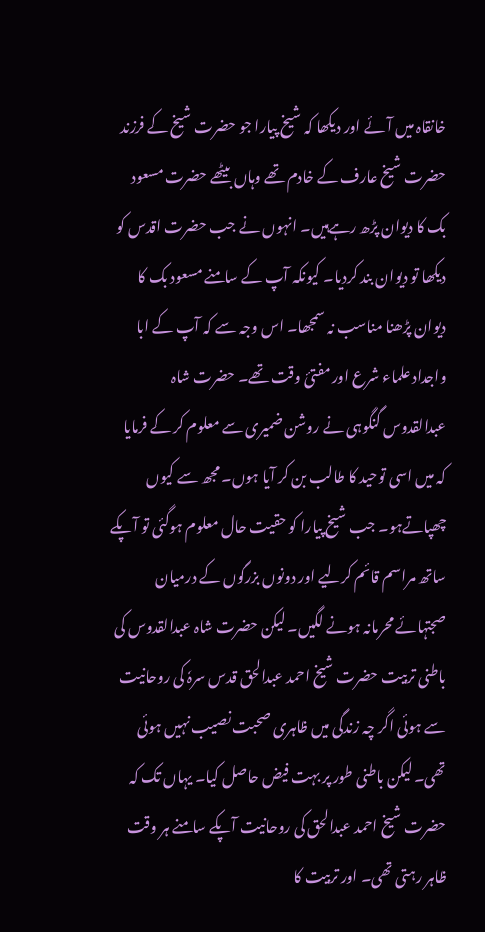خانقاہ میں آئے اور دیکھا کہ شیخ پیارا جو حضرت شیخ کے فرزند حضرت شیخ عارف کے خادم تھے وہاں بیٹھے حضرت مسعود بک کا دیوان پڑھ رہےہیں۔ انہوں نے جب حضرت اقدس کو دیکھا تو دیوان بند کردیا۔ کیونکہ آپ کے سامنے مسعود بک کا دیوان پڑھنا مناسب نہ سمجھا۔ اس وجہ سے کہ آپ کے ابا واجداد علماء شرع اور مفتئ وقت تھے۔ حضرت شاہ عبدالقدوس گنگوہی نے روشن ضمیری سے معلوم کر کے فرمایا کہ میں اسی توحید کا طالب بن کر آیا ہوں۔ مجھ سے کیوں چھپاتےہو۔ جب شیخ پیارا کو حقیت حال معلوم ہوگئی تو آپکے ساتھ مراسم قائم کرلیے اور دونوں بزرگوں کے درمیان صجتہائے محرمانہ ہونے لگیں۔ لیکن حضرت شاہ عبدالقدوس کی باطنی تربیت حضرت شیخ احمد عبدالحق قدس سرہٗ کی روحانیت سے ہوئی اگر چہ زندگی میں ظاہری صحبت نصیب نہیں ہوئی تھی۔ لیکن باطنی طور پر بہت فیض حاصل کیا۔ یہاں تک کہ حضرت شیخ احمد عبدالحق کی روحانیت آپکے سامنے ہر وقت ظاہر رہتی تھی۔ اور تربیت کا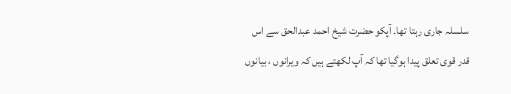سلسلہ جاری رہتا تھا۔ آپکو حضرت شیخ احمد عبدالحق سے اس قدر قوی تعلق پیدا ہوگیا تھا کہ آپ لکھتے ہیں کہ ویرانوں ، بیانوں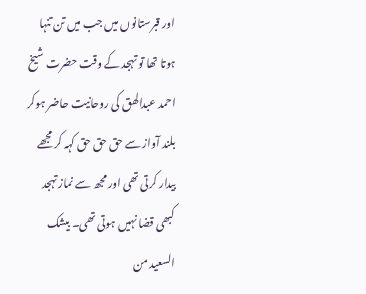اور قبرستانوں میں جب میں تن تنہا ہوتا تھا تو تہجد کے وقت حضرت شیخ احمد عبدالھق کی روحانیت حاضر ہوکر بلند آواز سے حق حق حق کہہ کر مجھے بیدار کرتی تھی اور مجھ سے نماز تہجد کبھی قضا نہیں ہوتی تھی۔ بیشک السعید من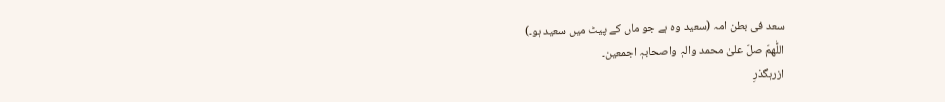سعد فی بطن امہ (سعید وہ ہے جو ماں کے پیٹ میں سعید ہو۔)
اللّٰھمّ صلّ علیٰ محمد والہٖ واصحابہٖ اجمعین۔
ازرہگذرِ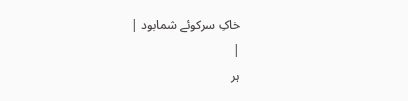خاکِ سرکوئے شمابود |
|
ہر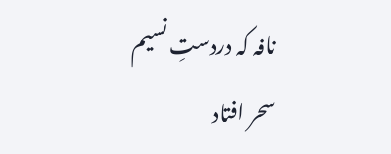نافہ کہ دردستِ نسیم سحر افتاد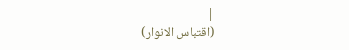|
(اقتباس الانوار)